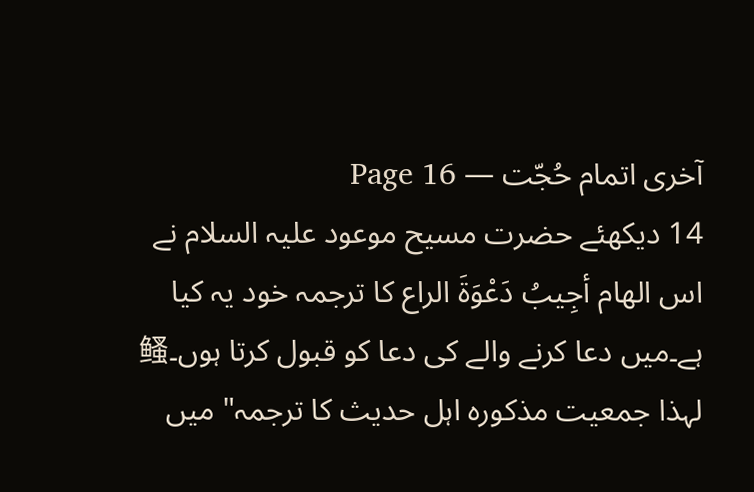آخری اتمام حُجّت — Page 16
14 دیکھئے حضرت مسیح موعود علیہ السلام نے اس الهام أجِيبُ دَعْوَةَ الراع کا ترجمہ خود یہ کیا ہے۔میں دعا کرنے والے کی دعا کو قبول کرتا ہوں۔鳋 لہذا جمعیت مذکورہ اہل حدیث کا ترجمہ" میں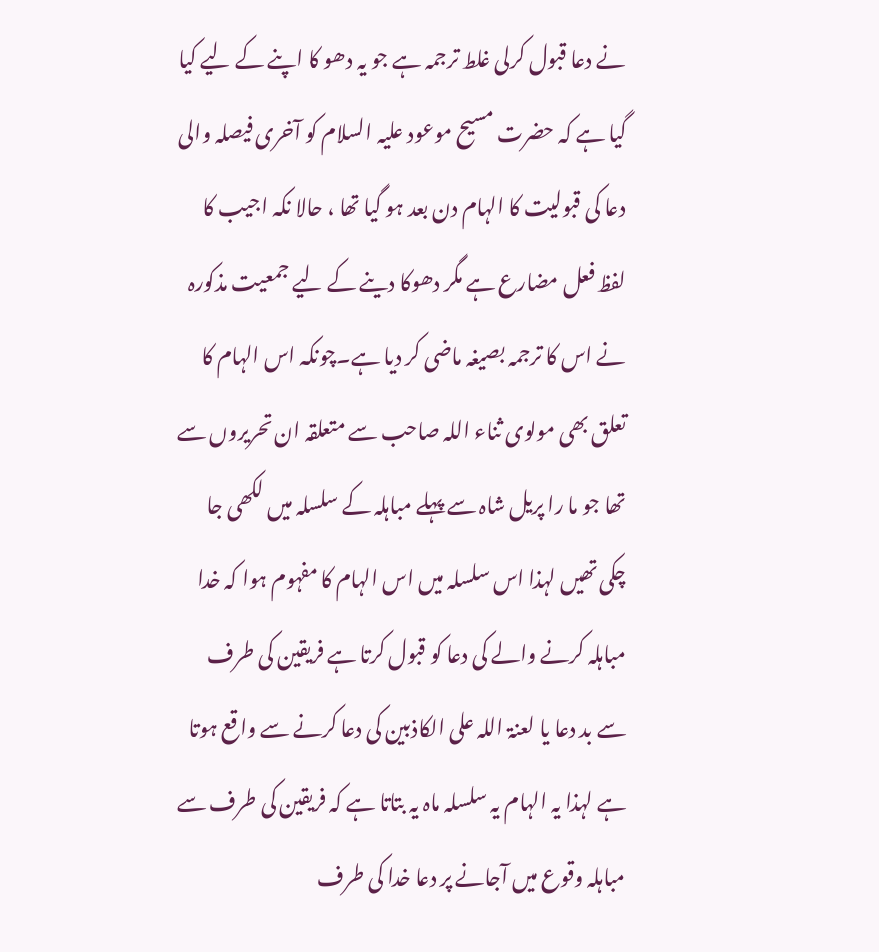نے دعا قبول کرلی غلط ترجمہ ہے جو یہ دھو کا اپنے کے لیے کیا گیا ہے کہ حضرت مسیح موعود علیہ السلام کو آخری فیصلہ والی دعا کی قبولیت کا الہام دن بعد ہو گیا تھا ، حالا نکہ اجیب کا لفظ فعل مضارع ہے مگر دھوکا دینے کے لیے جمعیت مذکورہ نے اس کا ترجمہ بصیغہ ماضی کر دیا ہے۔چونکہ اس الہام کا تعلق بھی مولوی ثناء اللہ صاحب سے متعلقہ ان تحریروں سے تھا جو ما را پریل شاہ سے پہلے مباہلہ کے سلسلہ میں لکھی جا چکی تھیں لہذا اس سلسلہ میں اس الہام کا مفہوم ہوا کہ خدا مباہلہ کرنے والے کی دعا کو قبول کرتا ہے فریقین کی طرف سے بد دعا یا لعنۃ اللہ علی الکاذبین کی دعا کرنے سے واقع ہوتا ہے لہذا یہ الہام یہ سلسلہ ماہ یہ بتاتا ہے کہ فریقین کی طرف سے مباہلہ وقوع میں آجانے پر دعا خدا کی طرف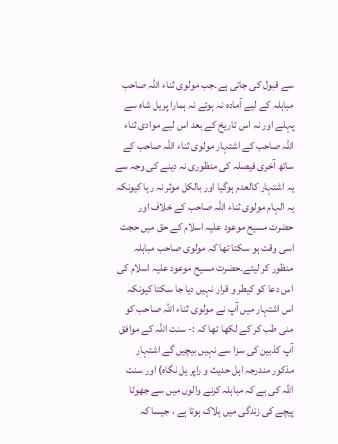سے قبول کی جاتی ہے۔جب مولوی ثناء اللہ صاحب مباہلہ کے لیے آمادہ نہ ہوئے نہ ہمارا پریل شاہ سے پہلے اور نہ اس تاریخ کے بعد اس لیے موادی ثناء اللہ صاحب کے اشتہار مولوی ثناء اللہ صاحب کے ساتھ آخری فیصلہ کی منظوری نہ دینے کی وجہ سے یہ اشتہار کالعدم ہوگیا اور بالکل موثر نہ رہا کیونکہ یہ الہام مولوی ثناء اللہ صاحب کے خلاف اور حضرت مسیح موعود علیہ اسلام کے حق میں حجت اسی وقت ہو سکتا تھا کہ مولوی صاحب مباہلہ منظور کر لیتے۔حضرت مسیح موعود علیہ اسلام کی اس دعا کو کیطر و قرار نہیں دیا جا سکتا کیونکہ اس اشتہار میں آپ نے مولوی ثناء اللہ صاحب کو منی طب کر کے لکھا تھا کہ :- سنت اللہ کے موافق آپ کذبین کی سزا سے نہیں بیچیں گے اشتہار مذکور مندرجہ اہل حدیث و راپر یل نگاه) اور سنت اللہ کی ہے کہ مباہلہ کرنے والوں میں سے جھوٹا پیچے کی زندگی میں ہلاک ہوتا ہے ، جیسا کہ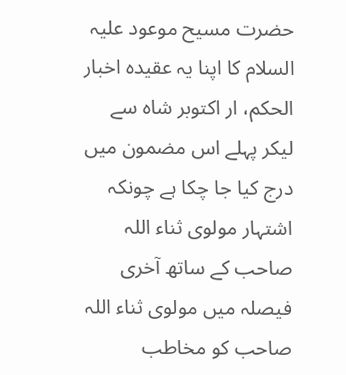حضرت مسیح موعود علیہ السلام کا اپنا یہ عقیدہ اخبار الحکم، ار اکتوبر شاہ سے لیکر پہلے اس مضمون میں درج کیا جا چکا ہے چونکہ اشتہار مولوی ثناء اللہ صاحب کے ساتھ آخری فیصلہ میں مولوی ثناء اللہ صاحب کو مخاطب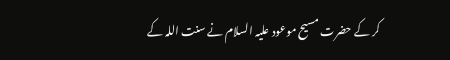کر کے حضرت مسیح موعود علیہ السلام نے سنت اللہ کے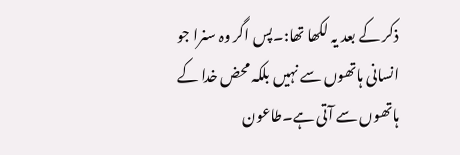ذکر کے بعد یہ لکھا تھا:۔پس اگر وہ سنرا جو انسانی ہاتھوں سے نہیں بلکہ محض خدا کے ہاتھوں سے آتی ہے۔طاعون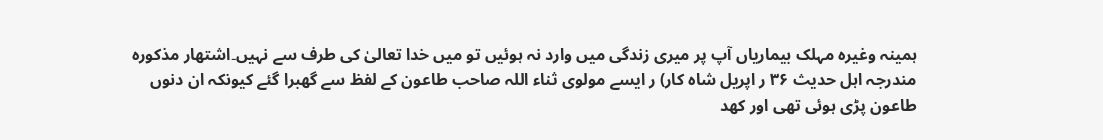ہمینہ وغیرہ مہلک بیماریاں آپ پر میری زندگی میں وارد نہ ہوئیں تو میں خدا تعالیٰ کی طرف سے نہیں۔اشتهار مذکوره مندرجہ اہل حدیث ۳۶ ر اپریل شاه کار) ر ایسے مولوی ثناء اللہ صاحب طاعون کے لفظ سے گھبرا گئے کیونکہ ان دنوں طاعون پڑی ہوئی تھی اور کھد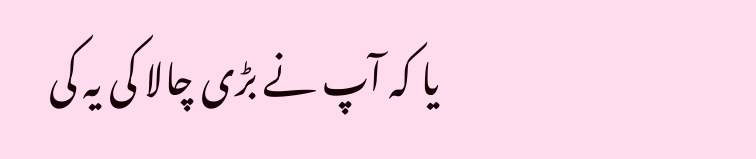یا کہ آپ نے بڑی چالا کی یہ کی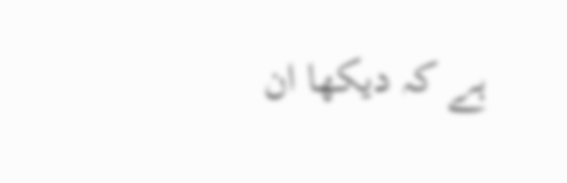ہے کہ دیکھا ان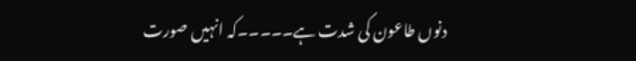دنوں طاعون کی شدت ہے۔۔۔۔۔کہ انہیں صورت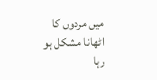میں مردوں کا اٹھانا مشکل ہو رہا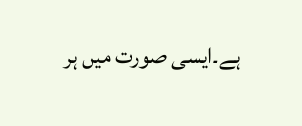ہے۔ایسی صورت میں ہر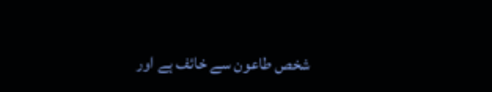شخص طاعون سے خائف ہے اور